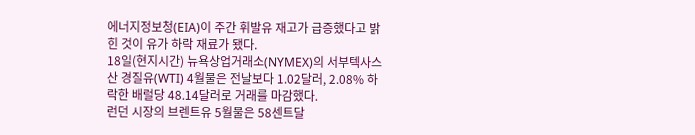에너지정보청(EIA)이 주간 휘발유 재고가 급증했다고 밝힌 것이 유가 하락 재료가 됐다.
18일(현지시간) 뉴욕상업거래소(NYMEX)의 서부텍사스산 경질유(WTI) 4월물은 전날보다 1.02달러, 2.08% 하락한 배럴당 48.14달러로 거래를 마감했다.
런던 시장의 브렌트유 5월물은 58센트달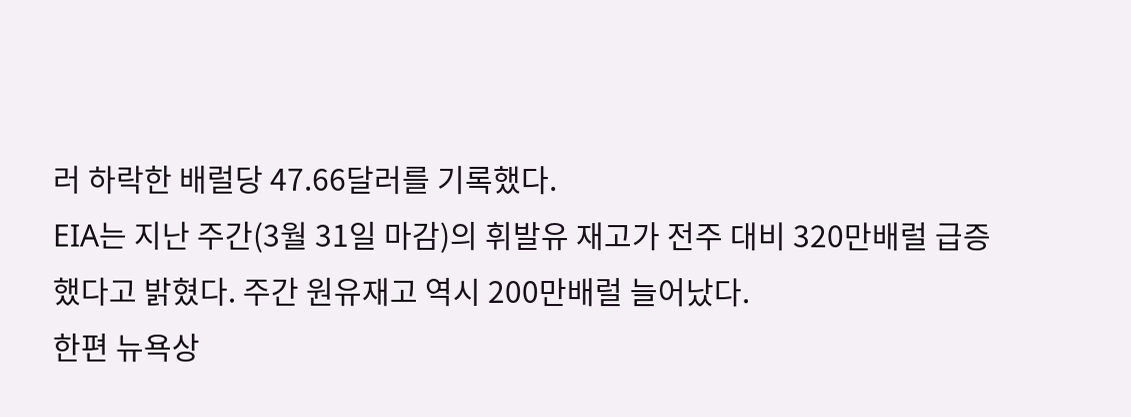러 하락한 배럴당 47.66달러를 기록했다.
EIA는 지난 주간(3월 31일 마감)의 휘발유 재고가 전주 대비 320만배럴 급증했다고 밝혔다. 주간 원유재고 역시 200만배럴 늘어났다.
한편 뉴욕상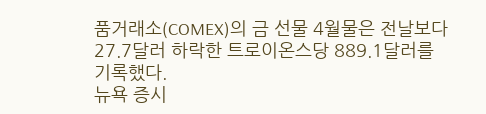품거래소(COMEX)의 금 선물 4월물은 전날보다 27.7달러 하락한 트로이온스당 889.1달러를 기록했다.
뉴욕 증시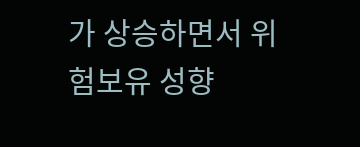가 상승하면서 위험보유 성향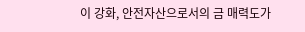이 강화, 안전자산으로서의 금 매력도가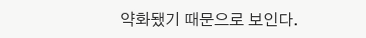약화됐기 때문으로 보인다.